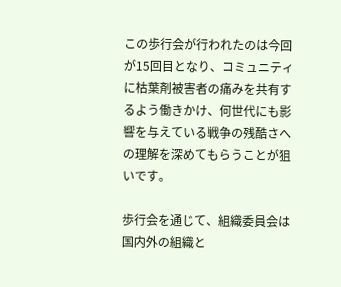この歩行会が行われたのは今回が15回目となり、コミュニティに枯葉剤被害者の痛みを共有するよう働きかけ、何世代にも影響を与えている戦争の残酷さへの理解を深めてもらうことが狙いです。

歩行会を通じて、組織委員会は国内外の組織と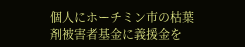個人にホーチミン市の枯葉剤被害者基金に義援金を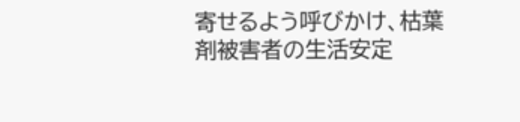寄せるよう呼びかけ、枯葉剤被害者の生活安定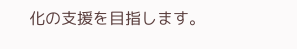化の支援を目指します。